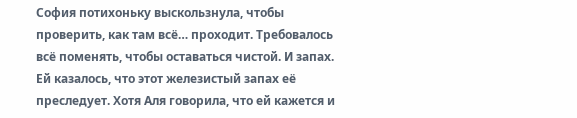София потихоньку выскользнула, чтобы проверить, как там всё… проходит. Требовалось всё поменять, чтобы оставаться чистой. И запах. Ей казалось, что этот железистый запах её преследует. Хотя Аля говорила, что ей кажется и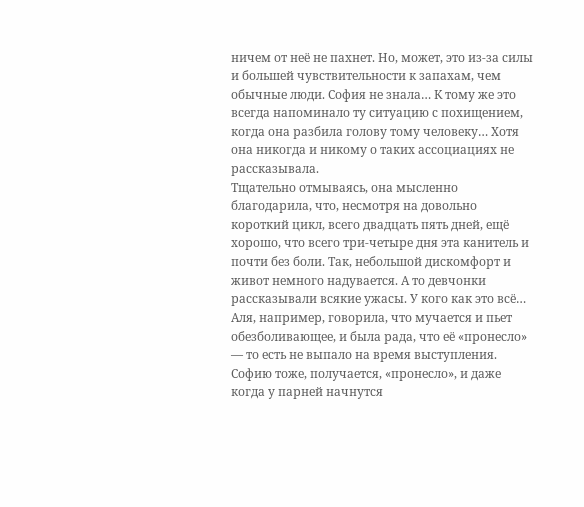ничем от неё не пахнет. Но, может, это из-за силы и большей чувствительности к запахам, чем обычные люди. София не знала… К тому же это всегда напоминало ту ситуацию с похищением, когда она разбила голову тому человеку… Хотя она никогда и никому о таких ассоциациях не рассказывала.
Тщательно отмываясь, она мысленно благодарила, что, несмотря на довольно короткий цикл, всего двадцать пять дней, ещё хорошо, что всего три-четыре дня эта канитель и почти без боли. Так, небольшой дискомфорт и живот немного надувается. А то девчонки рассказывали всякие ужасы. У кого как это всё… Аля, например, говорила, что мучается и пьет обезболивающее, и была рада, что её «пронесло» — то есть не выпало на время выступления. Софию тоже, получается, «пронесло», и даже когда у парней начнутся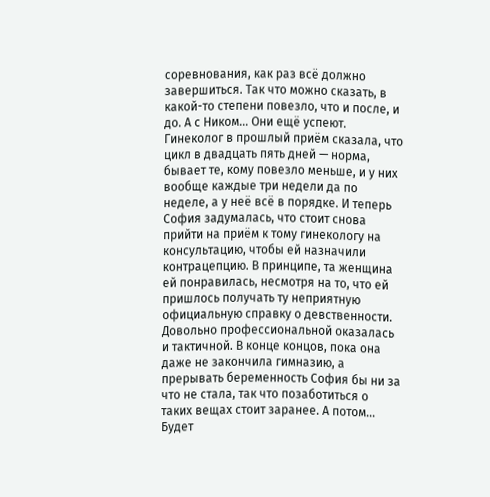соревнования, как раз всё должно завершиться. Так что можно сказать, в какой-то степени повезло, что и после, и до. А с Ником… Они ещё успеют.
Гинеколог в прошлый приём сказала, что цикл в двадцать пять дней — норма, бывает те, кому повезло меньше, и у них вообще каждые три недели да по неделе, а у неё всё в порядке. И теперь София задумалась, что стоит снова прийти на приём к тому гинекологу на консультацию, чтобы ей назначили контрацепцию. В принципе, та женщина ей понравилась, несмотря на то, что ей пришлось получать ту неприятную официальную справку о девственности. Довольно профессиональной оказалась и тактичной. В конце концов, пока она даже не закончила гимназию, а прерывать беременность София бы ни за что не стала, так что позаботиться о таких вещах стоит заранее. А потом… Будет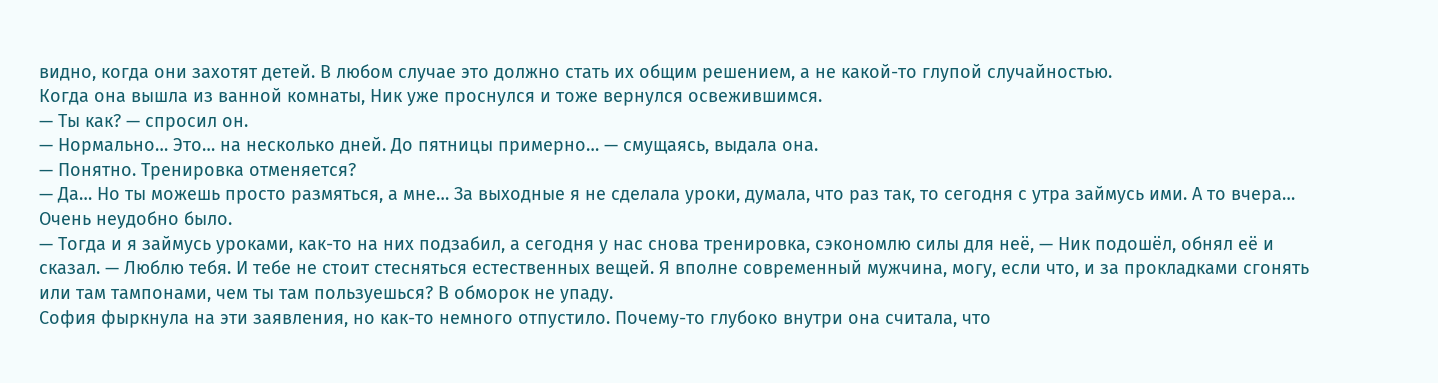видно, когда они захотят детей. В любом случае это должно стать их общим решением, а не какой-то глупой случайностью.
Когда она вышла из ванной комнаты, Ник уже проснулся и тоже вернулся освежившимся.
— Ты как? — спросил он.
— Нормально… Это… на несколько дней. До пятницы примерно… — смущаясь, выдала она.
— Понятно. Тренировка отменяется?
— Да… Но ты можешь просто размяться, а мне… За выходные я не сделала уроки, думала, что раз так, то сегодня с утра займусь ими. А то вчера… Очень неудобно было.
— Тогда и я займусь уроками, как-то на них подзабил, а сегодня у нас снова тренировка, сэкономлю силы для неё, — Ник подошёл, обнял её и сказал. — Люблю тебя. И тебе не стоит стесняться естественных вещей. Я вполне современный мужчина, могу, если что, и за прокладками сгонять или там тампонами, чем ты там пользуешься? В обморок не упаду.
София фыркнула на эти заявления, но как-то немного отпустило. Почему-то глубоко внутри она считала, что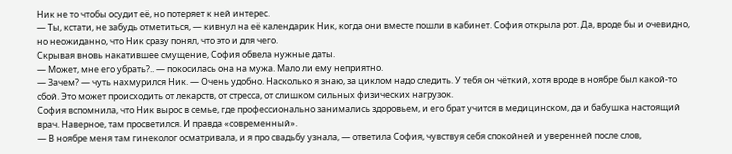Ник не то чтобы осудит её, но потеряет к ней интерес.
— Ты, кстати, не забудь отметиться, — кивнул на её календарик Ник, когда они вместе пошли в кабинет. София открыла рот. Да, вроде бы и очевидно, но неожиданно, что Ник сразу понял, что это и для чего.
Скрывая вновь накатившее смущение, София обвела нужные даты.
— Может, мне его убрать?.. — покосилась она на мужа. Мало ли ему неприятно.
— Зачем? — чуть нахмурился Ник. — Очень удобно. Насколько я знаю, за циклом надо следить. У тебя он чёткий, хотя вроде в ноябре был какой-то сбой. Это может происходить от лекарств, от стресса, от слишком сильных физических нагрузок.
София вспомнила, что Ник вырос в семье, где профессионально занимались здоровьем, и его брат учится в медицинском, да и бабушка настоящий врач. Наверное, там просветился. И правда «современный».
— В ноябре меня там гинеколог осматривала, и я про свадьбу узнала, — ответила София, чувствуя себя спокойней и уверенней после слов,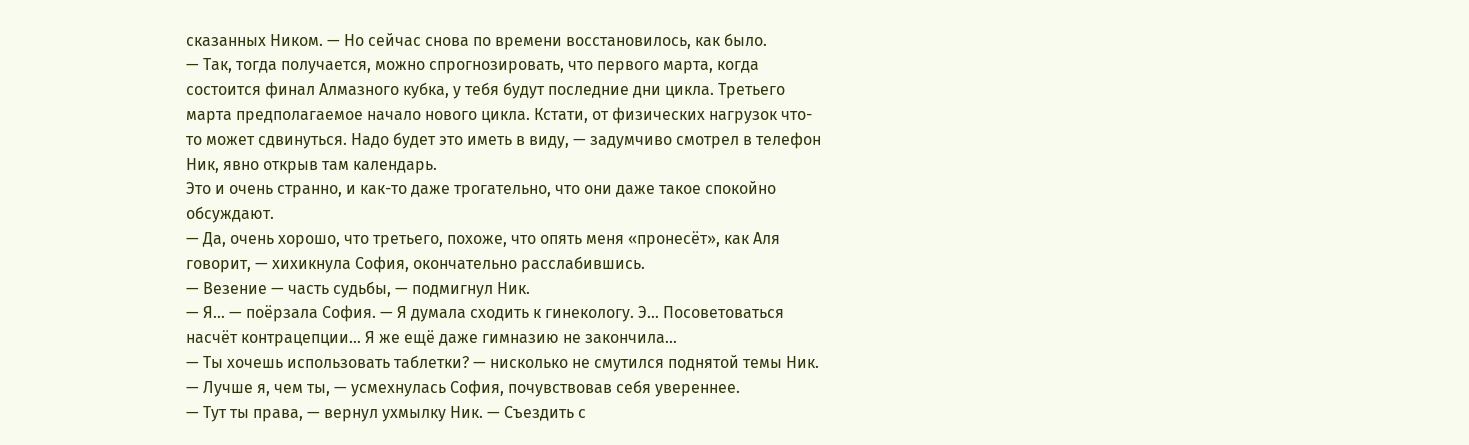сказанных Ником. — Но сейчас снова по времени восстановилось, как было.
— Так, тогда получается, можно спрогнозировать, что первого марта, когда состоится финал Алмазного кубка, у тебя будут последние дни цикла. Третьего марта предполагаемое начало нового цикла. Кстати, от физических нагрузок что-то может сдвинуться. Надо будет это иметь в виду, — задумчиво смотрел в телефон Ник, явно открыв там календарь.
Это и очень странно, и как-то даже трогательно, что они даже такое спокойно обсуждают.
— Да, очень хорошо, что третьего, похоже, что опять меня «пронесёт», как Аля говорит, — хихикнула София, окончательно расслабившись.
— Везение — часть судьбы, — подмигнул Ник.
— Я… — поёрзала София. — Я думала сходить к гинекологу. Э… Посоветоваться насчёт контрацепции… Я же ещё даже гимназию не закончила…
— Ты хочешь использовать таблетки? — нисколько не смутился поднятой темы Ник.
— Лучше я, чем ты, — усмехнулась София, почувствовав себя увереннее.
— Тут ты права, — вернул ухмылку Ник. — Съездить с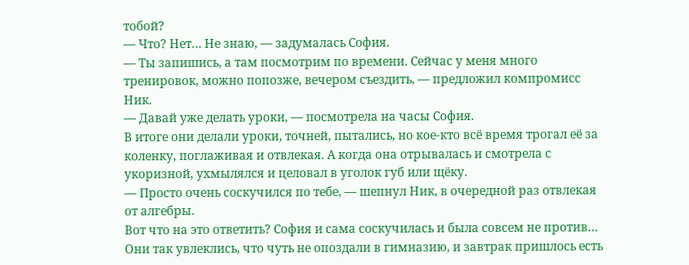тобой?
— Что? Нет… Не знаю, — задумалась София.
— Ты запишись, а там посмотрим по времени. Сейчас у меня много тренировок, можно попозже, вечером съездить, — предложил компромисс Ник.
— Давай уже делать уроки, — посмотрела на часы София.
В итоге они делали уроки, точней, пытались, но кое-кто всё время трогал её за коленку, поглаживая и отвлекая. А когда она отрывалась и смотрела с укоризной, ухмылялся и целовал в уголок губ или щёку.
— Просто очень соскучился по тебе, — шепнул Ник, в очередной раз отвлекая от алгебры.
Вот что на это ответить? София и сама соскучилась и была совсем не против…
Они так увлеклись, что чуть не опоздали в гимназию, и завтрак пришлось есть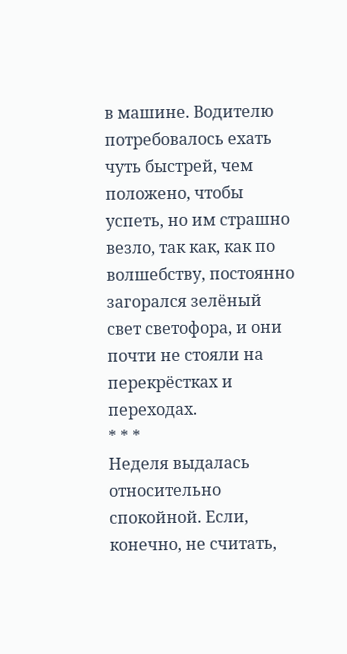в машине. Водителю потребовалось ехать чуть быстрей, чем положено, чтобы успеть, но им страшно везло, так как, как по волшебству, постоянно загорался зелёный свет светофора, и они почти не стояли на перекрёстках и переходах.
* * *
Неделя выдалась относительно спокойной. Если, конечно, не считать,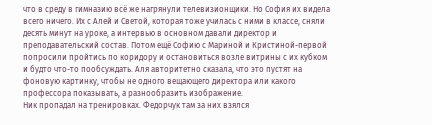что в среду в гимназию всё же нагрянули телевизионщики. Но София их видела всего ничего. Их с Алей и Светой, которая тоже училась с ними в классе, сняли десять минут на уроке, а интервью в основном давали директор и преподавательский состав. Потом ещё Софию с Мариной и Кристиной-первой попросили пройтись по коридору и остановиться возле витрины с их кубком и будто что-то пообсуждать. Аля авторитетно сказала, что это пустят на фоновую картинку, чтобы не одного вещающего директора или какого профессора показывать, а разнообразить изображение.
Ник пропадал на тренировках. Федорчук там за них взялся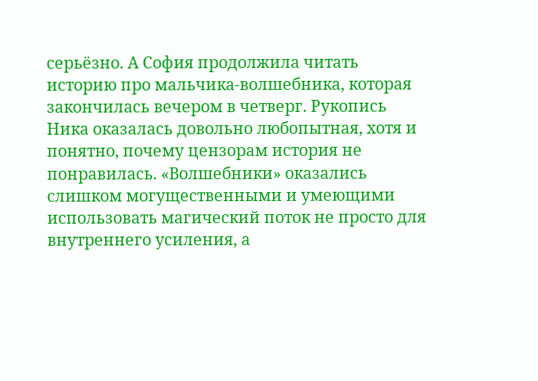серьёзно. А София продолжила читать историю про мальчика-волшебника, которая закончилась вечером в четверг. Рукопись Ника оказалась довольно любопытная, хотя и понятно, почему цензорам история не понравилась. «Волшебники» оказались слишком могущественными и умеющими использовать магический поток не просто для внутреннего усиления, а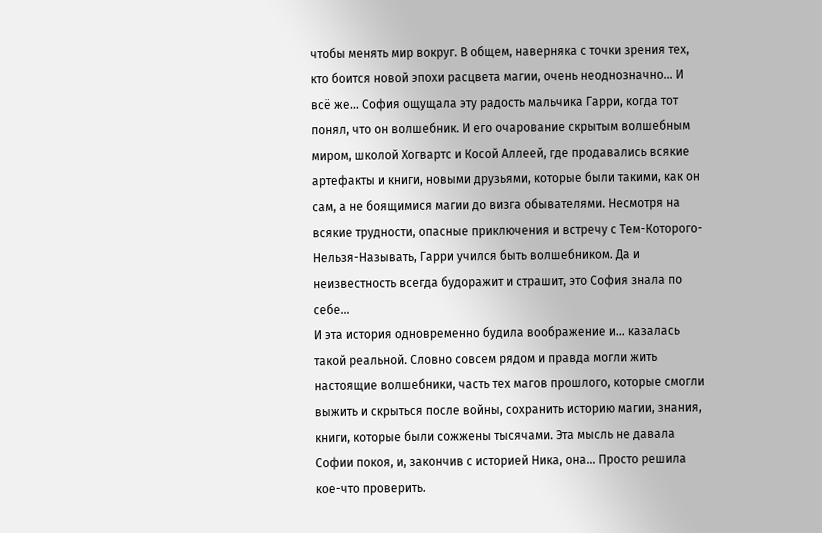чтобы менять мир вокруг. В общем, наверняка с точки зрения тех, кто боится новой эпохи расцвета магии, очень неоднозначно… И всё же… София ощущала эту радость мальчика Гарри, когда тот понял, что он волшебник. И его очарование скрытым волшебным миром, школой Хогвартс и Косой Аллеей, где продавались всякие артефакты и книги, новыми друзьями, которые были такими, как он сам, а не боящимися магии до визга обывателями. Несмотря на всякие трудности, опасные приключения и встречу с Тем-Которого-Нельзя-Называть, Гарри учился быть волшебником. Да и неизвестность всегда будоражит и страшит, это София знала по себе…
И эта история одновременно будила воображение и… казалась такой реальной. Словно совсем рядом и правда могли жить настоящие волшебники, часть тех магов прошлого, которые смогли выжить и скрыться после войны, сохранить историю магии, знания, книги, которые были сожжены тысячами. Эта мысль не давала Софии покоя, и, закончив с историей Ника, она… Просто решила кое-что проверить.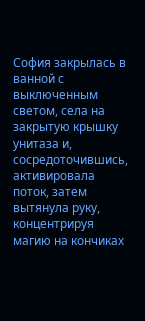София закрылась в ванной с выключенным светом, села на закрытую крышку унитаза и, сосредоточившись, активировала поток, затем вытянула руку, концентрируя магию на кончиках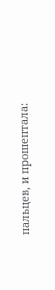пальцев, и прошептала: